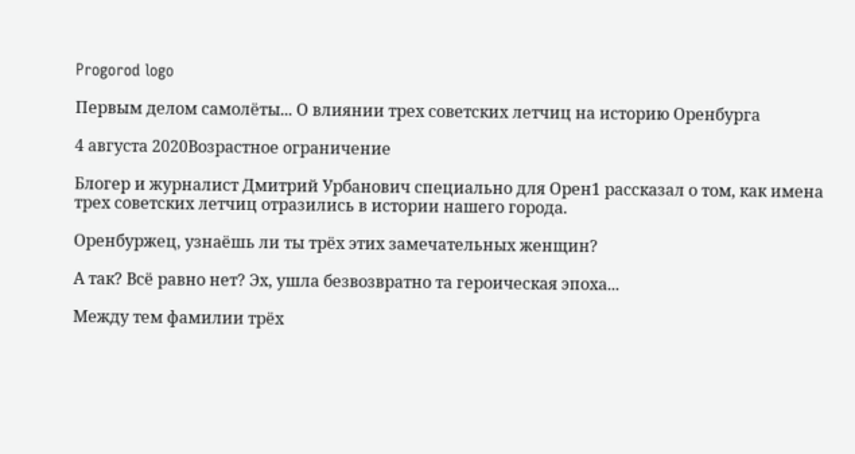Progorod logo

Первым делом самолёты... О влиянии трех советских летчиц на историю Оренбурга

4 августа 2020Возрастное ограничение

Блогер и журналист Дмитрий Урбанович специально для Орен1 рассказал о том, как имена трех советских летчиц отразились в истории нашего города.

Оренбуржец, узнаёшь ли ты трёх этих замечательных женщин?

А так? Всё равно нет? Эх, ушла безвозвратно та героическая эпоха...

Между тем фамилии трёх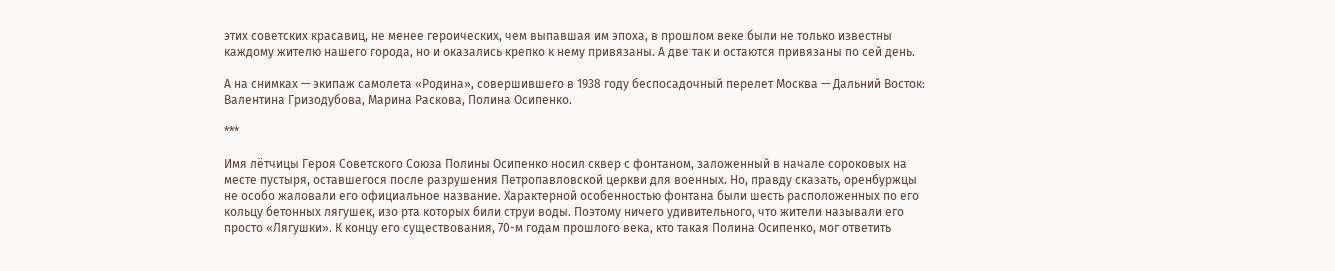этих советских красавиц, не менее героических, чем выпавшая им эпоха, в прошлом веке были не только известны каждому жителю нашего города, но и оказались крепко к нему привязаны. А две так и остаются привязаны по сей день.

А на снимках — экипаж самолета «Родина», совершившего в 1938 году беспосадочный перелет Москва — Дальний Восток: Валентина Гризодубова, Марина Раскова, Полина Осипенко.

***

Имя лётчицы Героя Советского Союза Полины Осипенко носил сквер с фонтаном, заложенный в начале сороковых на месте пустыря, оставшегося после разрушения Петропавловской церкви для военных. Но, правду сказать, оренбуржцы не особо жаловали его официальное название. Характерной особенностью фонтана были шесть расположенных по его кольцу бетонных лягушек, изо рта которых били струи воды. Поэтому ничего удивительного, что жители называли его просто «Лягушки». К концу его существования, 70-м годам прошлого века, кто такая Полина Осипенко, мог ответить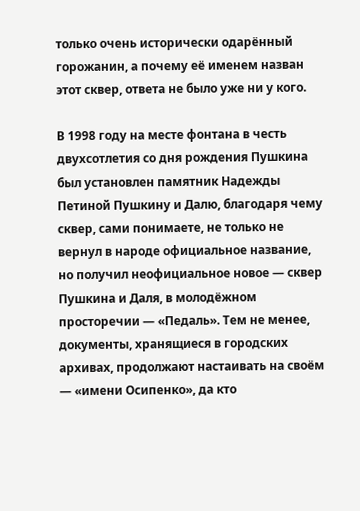только очень исторически одарённый горожанин, а почему её именем назван этот сквер, ответа не было уже ни у кого.

В 1998 году на месте фонтана в честь двухсотлетия со дня рождения Пушкина был установлен памятник Надежды Петиной Пушкину и Далю, благодаря чему сквер, сами понимаете, не только не вернул в народе официальное название, но получил неофициальное новое — сквер Пушкина и Даля, в молодёжном просторечии — «Педаль». Тем не менее, документы, хранящиеся в городских архивах, продолжают настаивать на своём — «имени Осипенко», да кто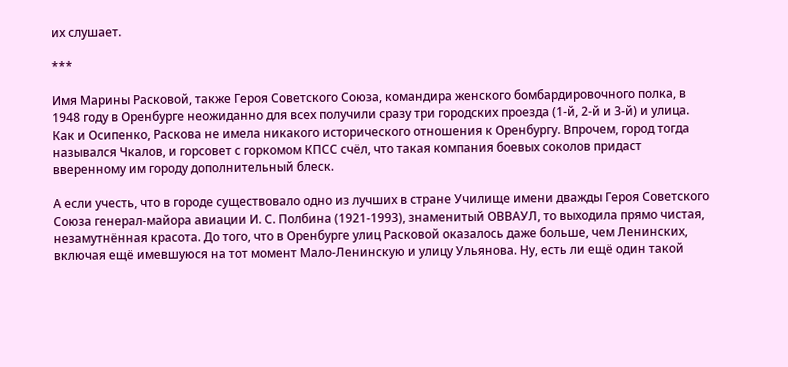их слушает.

***

Имя Марины Расковой, также Героя Советского Союза, командира женского бомбардировочного полка, в 1948 году в Оренбурге неожиданно для всех получили сразу три городских проезда (1-й, 2-й и 3-й) и улица. Как и Осипенко, Раскова не имела никакого исторического отношения к Оренбургу. Впрочем, город тогда назывался Чкалов, и горсовет с горкомом КПСС счёл, что такая компания боевых соколов придаст вверенному им городу дополнительный блеск.

А если учесть, что в городе существовало одно из лучших в стране Училище имени дважды Героя Советского Союза генерал-майора авиации И. С. Полбина (1921-1993), знаменитый ОВВАУЛ, то выходила прямо чистая, незамутнённая красота. До того, что в Оренбурге улиц Расковой оказалось даже больше, чем Ленинских, включая ещё имевшуюся на тот момент Мало-Ленинскую и улицу Ульянова. Ну, есть ли ещё один такой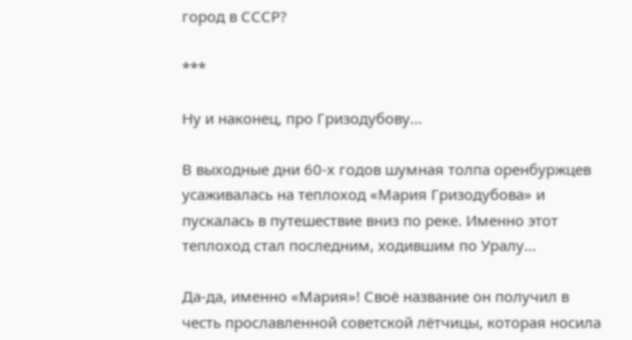город в СССР?

***

Ну и наконец, про Гризодубову...

В выходные дни 60-х годов шумная толпа оренбуржцев усаживалась на теплоход «Мария Гризодубова» и пускалась в путешествие вниз по реке. Именно этот теплоход стал последним, ходившим по Уралу...

Да-да, именно «Мария»! Своё название он получил в честь прославленной советской лётчицы, которая носила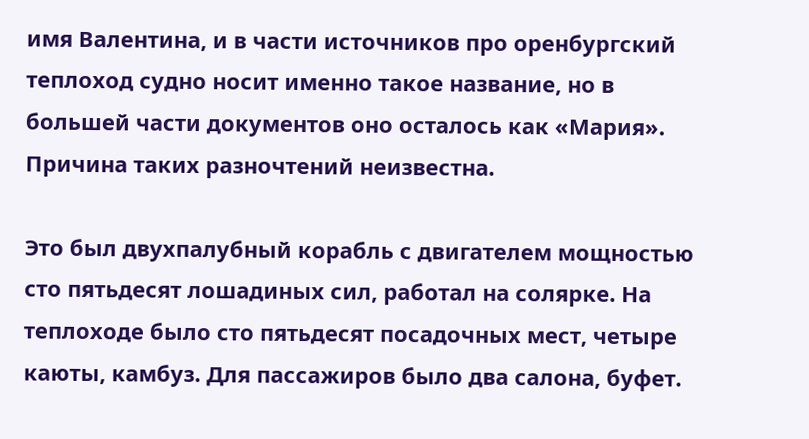имя Валентина, и в части источников про оренбургский теплоход судно носит именно такое название, но в большей части документов оно осталось как «Мария». Причина таких разночтений неизвестна.

Это был двухпалубный корабль с двигателем мощностью сто пятьдесят лошадиных сил, работал на солярке. На теплоходе было сто пятьдесят посадочных мест, четыре каюты, камбуз. Для пассажиров было два салона, буфет.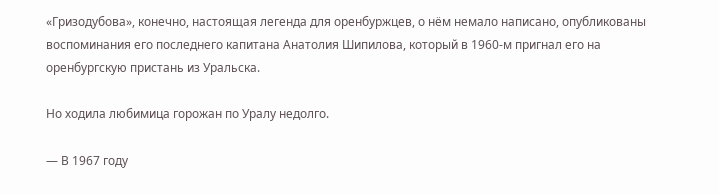«Гризодубова», конечно, настоящая легенда для оренбуржцев, о нём немало написано, опубликованы воспоминания его последнего капитана Анатолия Шипилова, который в 1960-м пригнал его на оренбургскую пристань из Уральска.

Но ходила любимица горожан по Уралу недолго.

— В 1967 году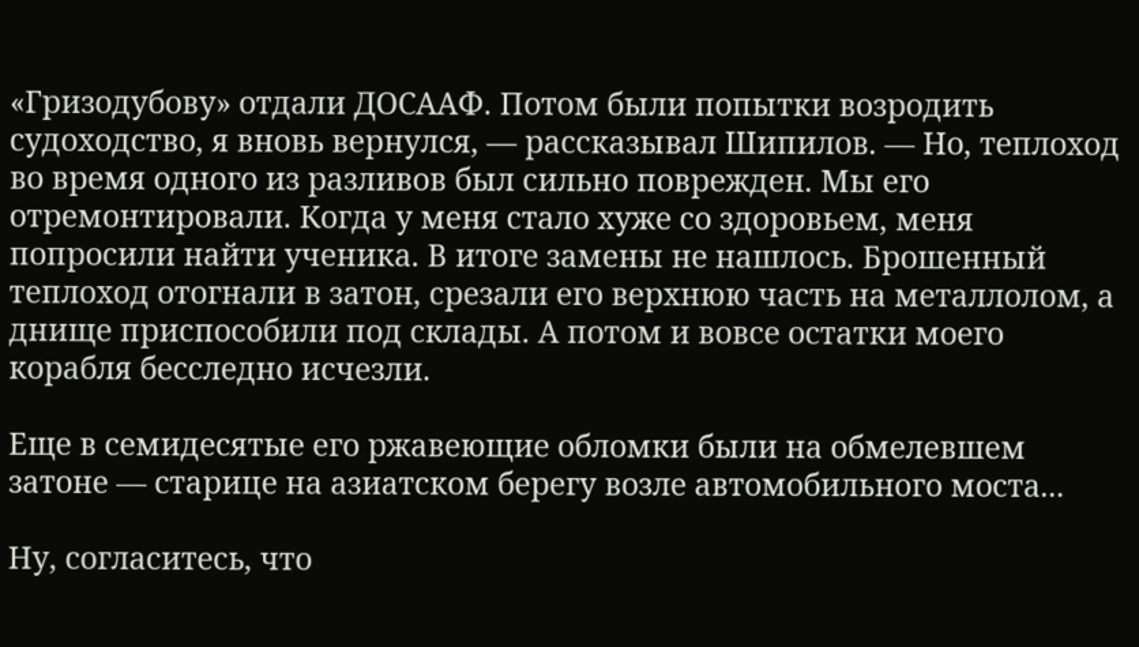«Гризодубову» отдали ДОСААФ. Потом были попытки возродить судоходство, я вновь вернулся, — рассказывал Шипилов. — Но, теплоход во время одного из разливов был сильно поврежден. Мы его отремонтировали. Когда у меня стало хуже со здоровьем, меня попросили найти ученика. В итоге замены не нашлось. Брошенный теплоход отогнали в затон, срезали его верхнюю часть на металлолом, а днище приспособили под склады. А потом и вовсе остатки моего корабля бесследно исчезли.

Еще в семидесятые его ржавеющие обломки были на обмелевшем затоне — старице на азиатском берегу возле автомобильного моста...

Ну, согласитесь, что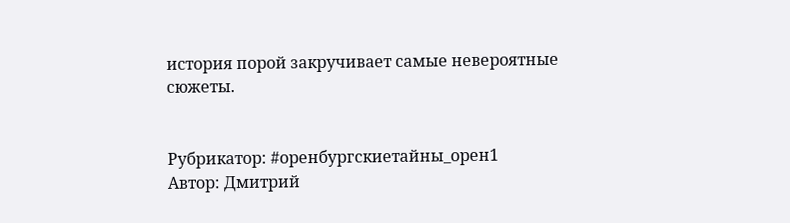история порой закручивает самые невероятные сюжеты.


Рубрикатор: #оренбургскиетайны_орен1
Автор: Дмитрий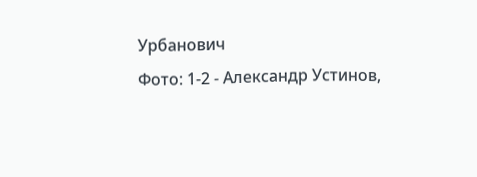Урбанович
Фото: 1-2 - Александр Устинов,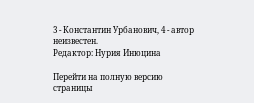3 - Константин Урбанович, 4 - автор неизвестен.
Редактор: Нурия Инюцина

Перейти на полную версию страницы